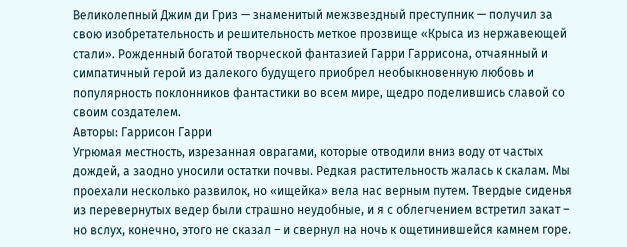Великолепный Джим ди Гриз — знаменитый межзвездный преступник — получил за свою изобретательность и решительность меткое прозвище «Крыса из нержавеющей стали». Рожденный богатой творческой фантазией Гарри Гаррисона, отчаянный и симпатичный герой из далекого будущего приобрел необыкновенную любовь и популярность поклонников фантастики во всем мире, щедро поделившись славой со своим создателем.
Авторы: Гаррисон Гарри
Угрюмая местность, изрезанная оврагами, которые отводили вниз воду от частых дождей, а заодно уносили остатки почвы. Редкая растительность жалась к скалам. Мы проехали несколько развилок, но «ищейка» вела нас верным путем. Твердые сиденья из перевернутых ведер были страшно неудобные, и я с облегчением встретил закат – но вслух, конечно, этого не сказал – и свернул на ночь к ощетинившейся камнем горе.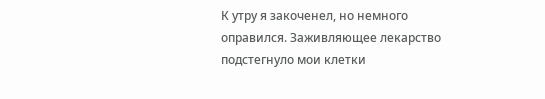К утру я закоченел, но немного оправился. Заживляющее лекарство подстегнуло мои клетки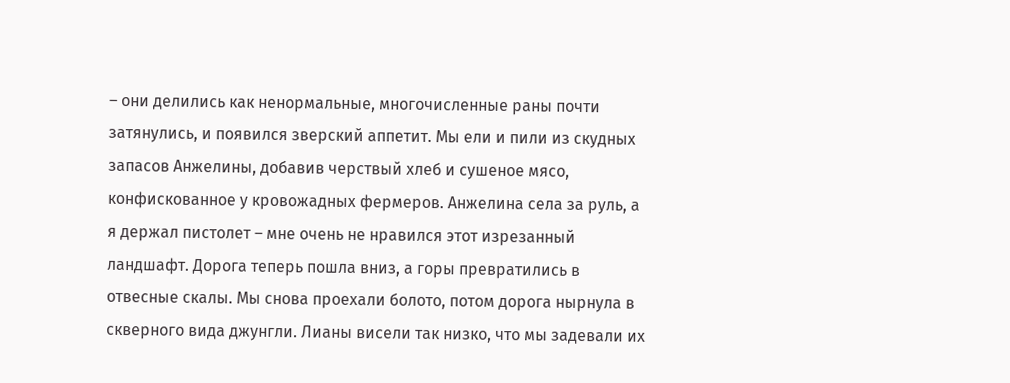– они делились как ненормальные, многочисленные раны почти затянулись, и появился зверский аппетит. Мы ели и пили из скудных запасов Анжелины, добавив черствый хлеб и сушеное мясо, конфискованное у кровожадных фермеров. Анжелина села за руль, а я держал пистолет – мне очень не нравился этот изрезанный ландшафт. Дорога теперь пошла вниз, а горы превратились в отвесные скалы. Мы снова проехали болото, потом дорога нырнула в скверного вида джунгли. Лианы висели так низко, что мы задевали их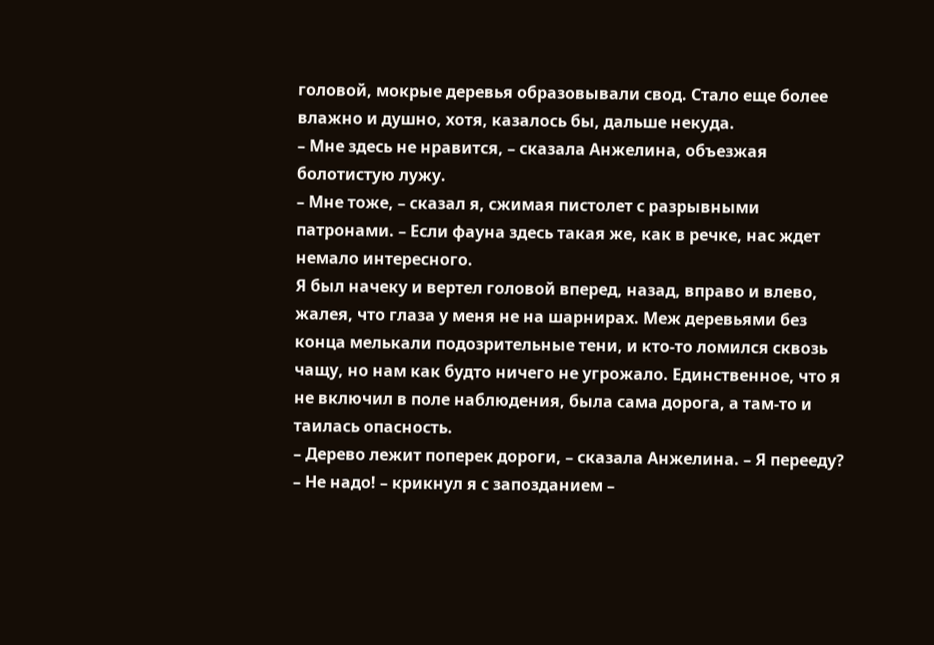головой, мокрые деревья образовывали свод. Стало еще более влажно и душно, хотя, казалось бы, дальше некуда.
– Мне здесь не нравится, – сказала Анжелина, объезжая болотистую лужу.
– Мне тоже, – сказал я, сжимая пистолет с разрывными патронами. – Если фауна здесь такая же, как в речке, нас ждет немало интересного.
Я был начеку и вертел головой вперед, назад, вправо и влево, жалея, что глаза у меня не на шарнирах. Меж деревьями без конца мелькали подозрительные тени, и кто-то ломился сквозь чащу, но нам как будто ничего не угрожало. Единственное, что я не включил в поле наблюдения, была сама дорога, а там-то и таилась опасность.
– Дерево лежит поперек дороги, – сказала Анжелина. – Я перееду?
– Не надо! – крикнул я с запозданием –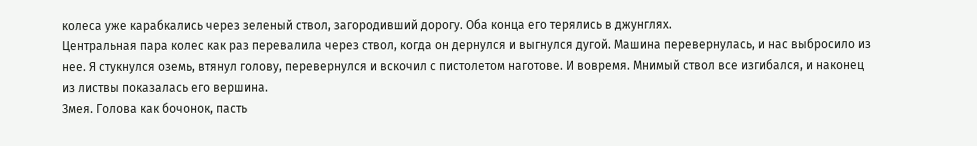колеса уже карабкались через зеленый ствол, загородивший дорогу. Оба конца его терялись в джунглях.
Центральная пара колес как раз перевалила через ствол, когда он дернулся и выгнулся дугой. Машина перевернулась, и нас выбросило из нее. Я стукнулся оземь, втянул голову, перевернулся и вскочил с пистолетом наготове. И вовремя. Мнимый ствол все изгибался, и наконец из листвы показалась его вершина.
Змея. Голова как бочонок, пасть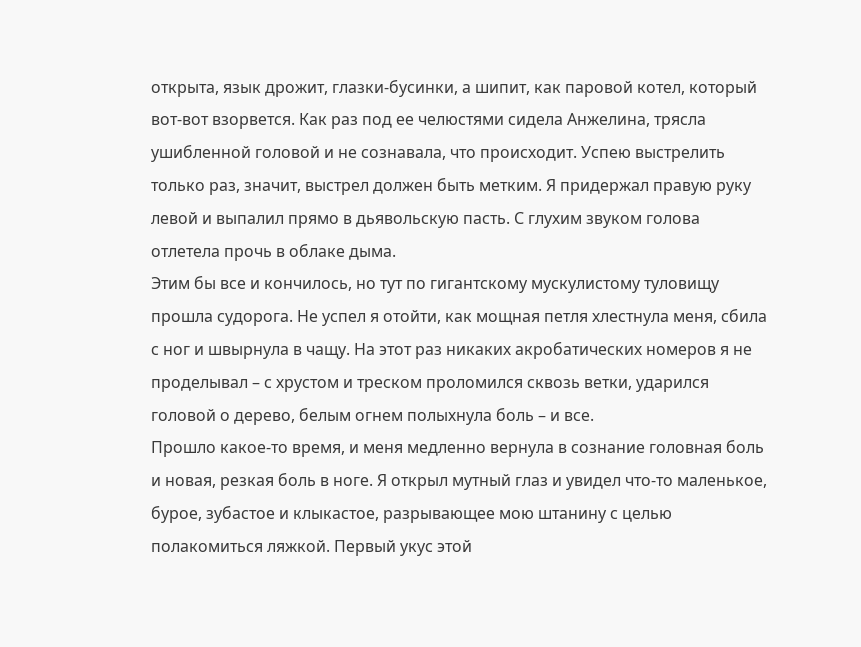открыта, язык дрожит, глазки-бусинки, а шипит, как паровой котел, который вот-вот взорвется. Как раз под ее челюстями сидела Анжелина, трясла ушибленной головой и не сознавала, что происходит. Успею выстрелить только раз, значит, выстрел должен быть метким. Я придержал правую руку левой и выпалил прямо в дьявольскую пасть. С глухим звуком голова отлетела прочь в облаке дыма.
Этим бы все и кончилось, но тут по гигантскому мускулистому туловищу прошла судорога. Не успел я отойти, как мощная петля хлестнула меня, сбила с ног и швырнула в чащу. На этот раз никаких акробатических номеров я не проделывал – с хрустом и треском проломился сквозь ветки, ударился головой о дерево, белым огнем полыхнула боль – и все.
Прошло какое-то время, и меня медленно вернула в сознание головная боль и новая, резкая боль в ноге. Я открыл мутный глаз и увидел что-то маленькое, бурое, зубастое и клыкастое, разрывающее мою штанину с целью полакомиться ляжкой. Первый укус этой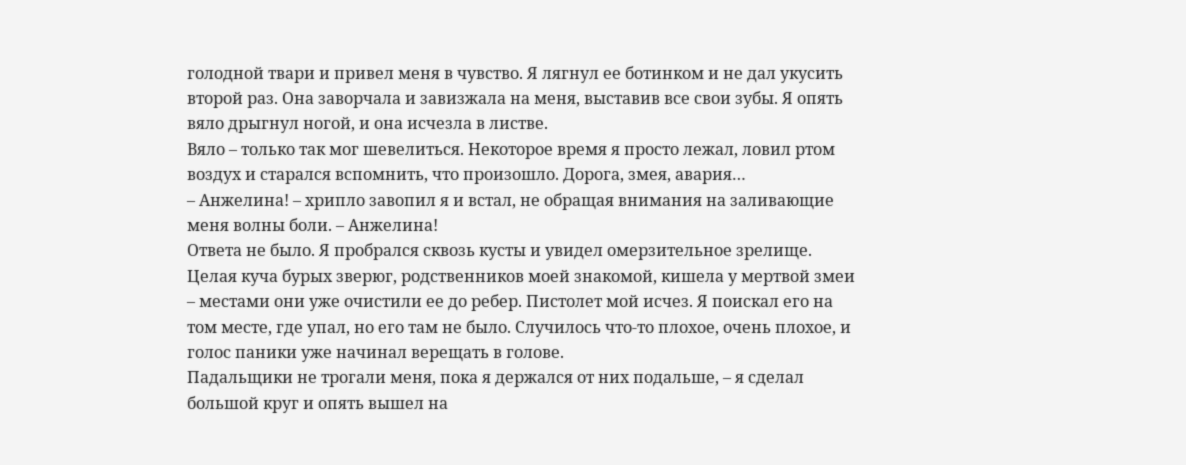голодной твари и привел меня в чувство. Я лягнул ее ботинком и не дал укусить второй раз. Она заворчала и завизжала на меня, выставив все свои зубы. Я опять вяло дрыгнул ногой, и она исчезла в листве.
Вяло – только так мог шевелиться. Некоторое время я просто лежал, ловил ртом воздух и старался вспомнить, что произошло. Дорога, змея, авария…
– Анжелина! – хрипло завопил я и встал, не обращая внимания на заливающие меня волны боли. – Анжелина!
Ответа не было. Я пробрался сквозь кусты и увидел омерзительное зрелище. Целая куча бурых зверюг, родственников моей знакомой, кишела у мертвой змеи – местами они уже очистили ее до ребер. Пистолет мой исчез. Я поискал его на том месте, где упал, но его там не было. Случилось что-то плохое, очень плохое, и голос паники уже начинал верещать в голове.
Падальщики не трогали меня, пока я держался от них подальше, – я сделал большой круг и опять вышел на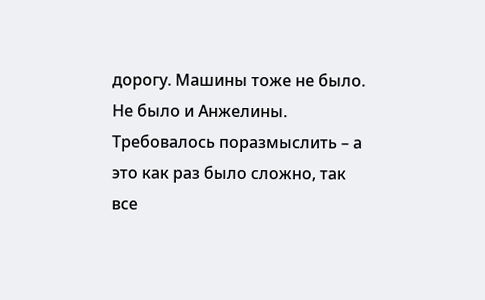дорогу. Машины тоже не было. Не было и Анжелины.
Требовалось поразмыслить – а это как раз было сложно, так все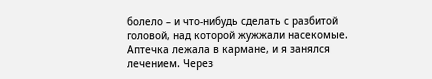болело – и что-нибудь сделать с разбитой головой, над которой жужжали насекомые. Аптечка лежала в кармане, и я занялся лечением. Через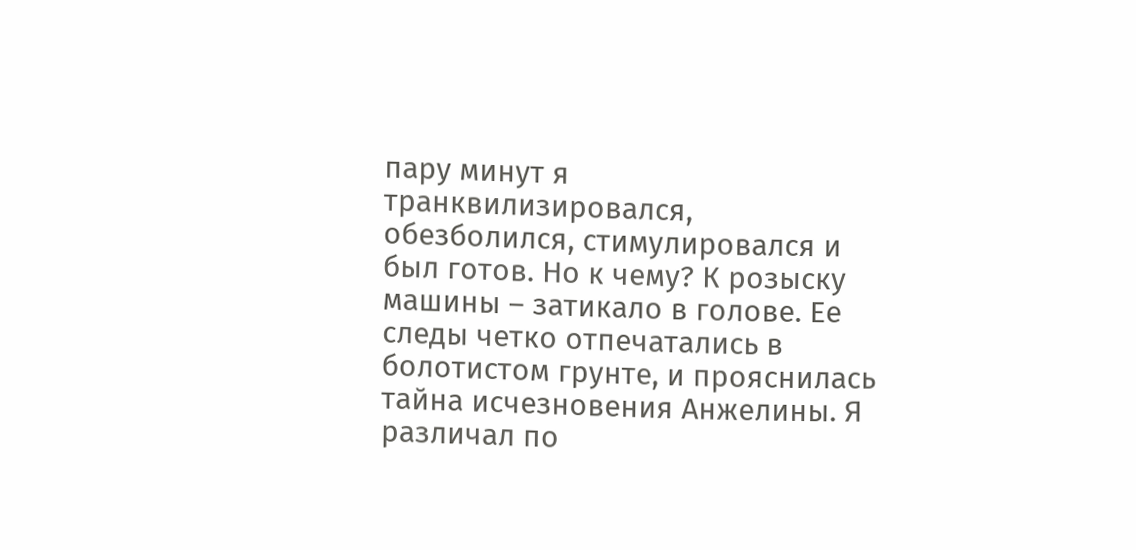пару минут я транквилизировался, обезболился, стимулировался и был готов. Но к чему? К розыску машины – затикало в голове. Ее следы четко отпечатались в болотистом грунте, и прояснилась тайна исчезновения Анжелины. Я различал по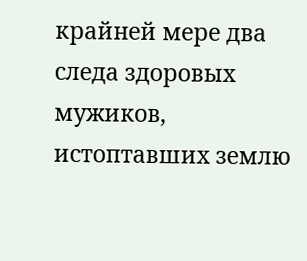крайней мере два следа здоровых мужиков, истоптавших землю